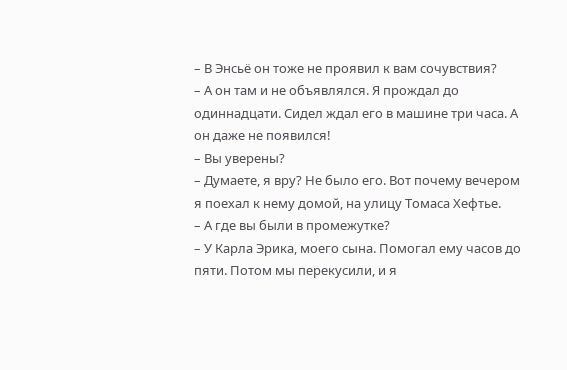– В Энсьё он тоже не проявил к вам сочувствия?
– А он там и не объявлялся. Я прождал до одиннадцати. Сидел ждал его в машине три часа. А он даже не появился!
– Вы уверены?
– Думаете, я вру? Не было его. Вот почему вечером я поехал к нему домой, на улицу Томаса Хефтье.
– А где вы были в промежутке?
– У Карла Эрика, моего сына. Помогал ему часов до пяти. Потом мы перекусили, и я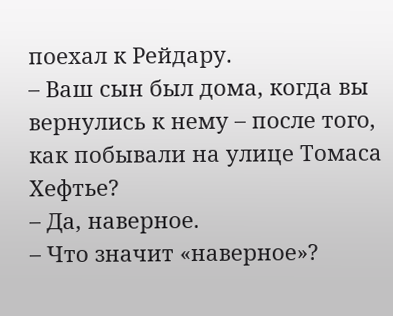поехал к Рейдару.
– Ваш сын был дома, когда вы вернулись к нему – после того, как побывали на улице Томаса Хефтье?
– Да, наверное.
– Что значит «наверное»?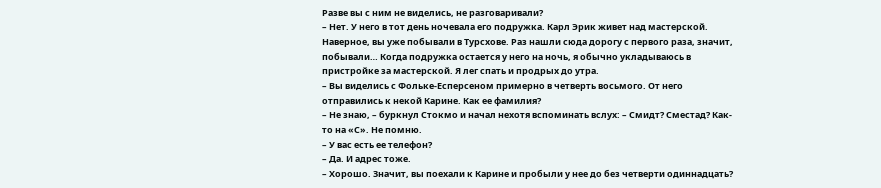Разве вы с ним не виделись, не разговаривали?
– Нет. У него в тот день ночевала его подружка. Карл Эрик живет над мастерской. Наверное, вы уже побывали в Турсхове. Раз нашли сюда дорогу с первого раза, значит, побывали… Когда подружка остается у него на ночь, я обычно укладываюсь в пристройке за мастерской. Я лег спать и продрых до утра.
– Вы виделись с Фольке-Есперсеном примерно в четверть восьмого. От него отправились к некой Карине. Как ее фамилия?
– Не знаю, – буркнул Стокмо и начал нехотя вспоминать вслух: – Смидт? Сместад? Как-то на «С». Не помню.
– У вас есть ее телефон?
– Да. И адрес тоже.
– Хорошо. Значит, вы поехали к Карине и пробыли у нее до без четверти одиннадцать?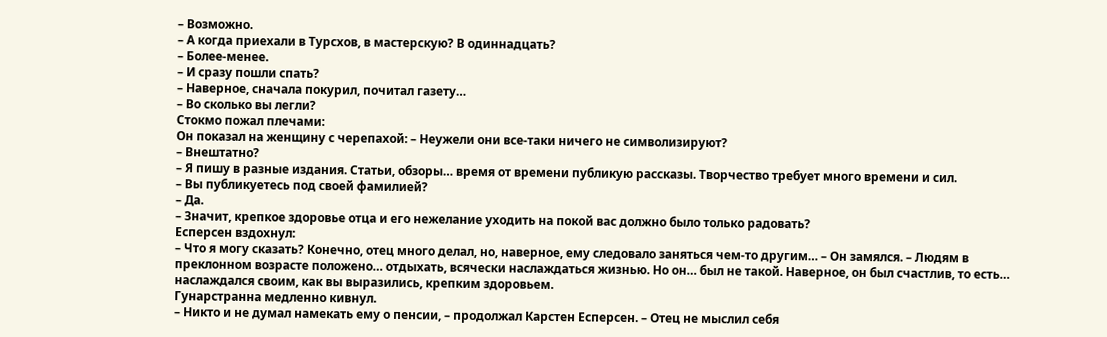– Возможно.
– А когда приехали в Турсхов, в мастерскую? В одиннадцать?
– Более-менее.
– И сразу пошли спать?
– Наверное, сначала покурил, почитал газету…
– Во сколько вы легли?
Стокмо пожал плечами:
Он показал на женщину с черепахой: – Неужели они все-таки ничего не символизируют?
– Внештатно?
– Я пишу в разные издания. Статьи, обзоры… время от времени публикую рассказы. Творчество требует много времени и сил.
– Вы публикуетесь под своей фамилией?
– Да.
– Значит, крепкое здоровье отца и его нежелание уходить на покой вас должно было только радовать?
Есперсен вздохнул:
– Что я могу сказать? Конечно, отец много делал, но, наверное, ему следовало заняться чем-то другим… – Он замялся. – Людям в преклонном возрасте положено… отдыхать, всячески наслаждаться жизнью. Но он… был не такой. Наверное, он был счастлив, то есть… наслаждался своим, как вы выразились, крепким здоровьем.
Гунарстранна медленно кивнул.
– Никто и не думал намекать ему о пенсии, – продолжал Карстен Есперсен. – Отец не мыслил себя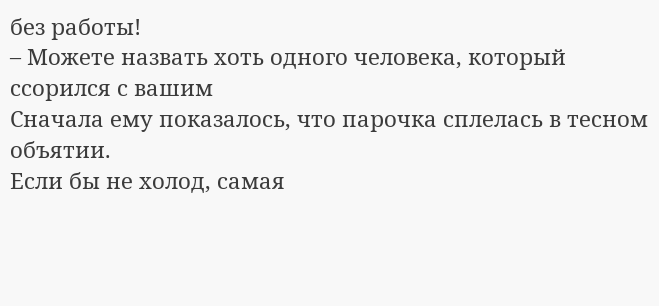без работы!
– Можете назвать хоть одного человека, который ссорился с вашим
Сначала ему показалось, что парочка сплелась в тесном объятии.
Если бы не холод, самая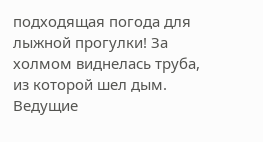подходящая погода для лыжной прогулки! За холмом виднелась труба, из которой шел дым.
Ведущие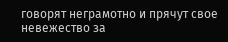говорят неграмотно и прячут свое невежество за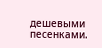дешевыми песенками.